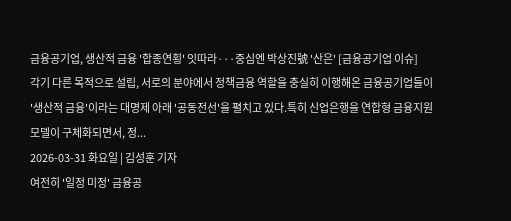금융공기업, 생산적 금융 '합종연횡' 잇따라···중심엔 박상진號 '산은' [금융공기업 이슈]
각기 다른 목적으로 설립, 서로의 분야에서 정책금융 역할을 충실히 이행해온 금융공기업들이 '생산적 금융'이라는 대명제 아래 '공동전선'을 펼치고 있다.특히 신업은행을 연합형 금융지원 모델이 구체화되면서, 정...
2026-03-31 화요일 | 김성훈 기자
여전히 '일정 미정' 금융공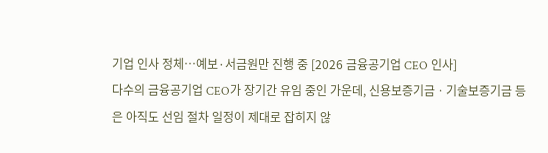기업 인사 정체…예보·서금원만 진행 중 [2026 금융공기업 CEO 인사]
다수의 금융공기업 CEO가 장기간 유임 중인 가운데, 신용보증기금ㆍ기술보증기금 등은 아직도 선임 절차 일정이 제대로 잡히지 않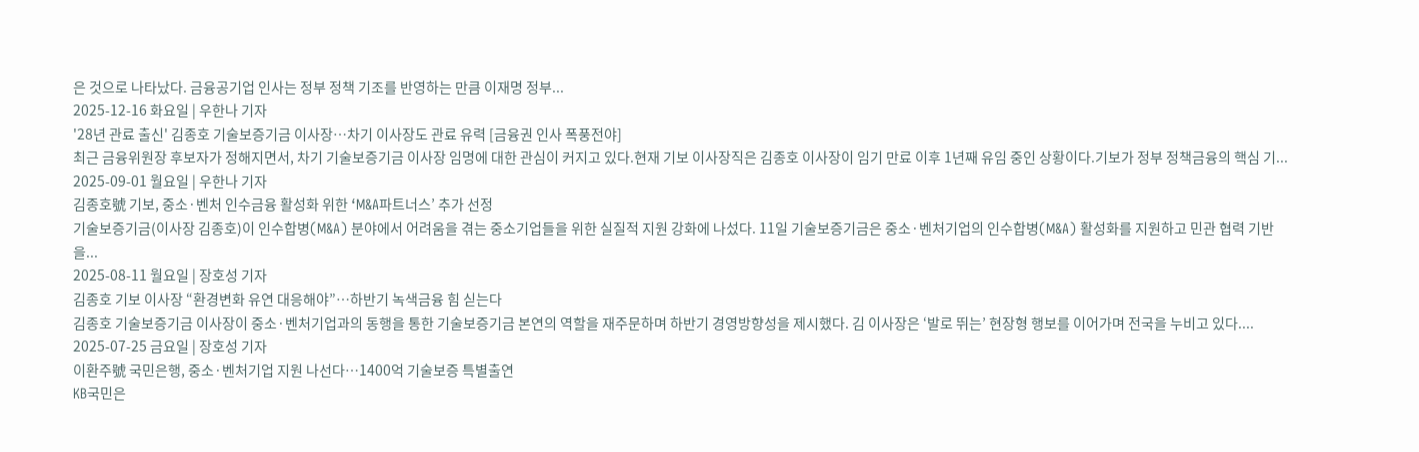은 것으로 나타났다. 금융공기업 인사는 정부 정책 기조를 반영하는 만큼 이재명 정부...
2025-12-16 화요일 | 우한나 기자
'28년 관료 출신' 김종호 기술보증기금 이사장…차기 이사장도 관료 유력 [금융권 인사 폭풍전야]
최근 금융위원장 후보자가 정해지면서, 차기 기술보증기금 이사장 임명에 대한 관심이 커지고 있다.현재 기보 이사장직은 김종호 이사장이 임기 만료 이후 1년째 유임 중인 상황이다.기보가 정부 정책금융의 핵심 기...
2025-09-01 월요일 | 우한나 기자
김종호號 기보, 중소·벤처 인수금융 활성화 위한 ‘M&A파트너스’ 추가 선정
기술보증기금(이사장 김종호)이 인수합병(M&A) 분야에서 어려움을 겪는 중소기업들을 위한 실질적 지원 강화에 나섰다. 11일 기술보증기금은 중소·벤처기업의 인수합병(M&A) 활성화를 지원하고 민관 협력 기반을...
2025-08-11 월요일 | 장호성 기자
김종호 기보 이사장 “환경변화 유연 대응해야”…하반기 녹색금융 힘 싣는다
김종호 기술보증기금 이사장이 중소·벤처기업과의 동행을 통한 기술보증기금 본연의 역할을 재주문하며 하반기 경영방향성을 제시했다. 김 이사장은 ‘발로 뛰는’ 현장형 행보를 이어가며 전국을 누비고 있다....
2025-07-25 금요일 | 장호성 기자
이환주號 국민은행, 중소·벤처기업 지원 나선다…1400억 기술보증 특별출연
KB국민은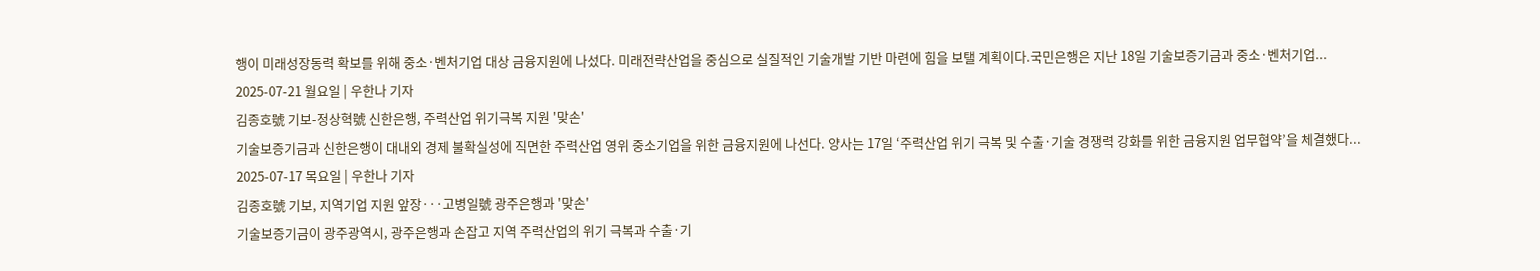행이 미래성장동력 확보를 위해 중소·벤처기업 대상 금융지원에 나섰다. 미래전략산업을 중심으로 실질적인 기술개발 기반 마련에 힘을 보탤 계획이다.국민은행은 지난 18일 기술보증기금과 중소·벤처기업...
2025-07-21 월요일 | 우한나 기자
김종호號 기보-정상혁號 신한은행, 주력산업 위기극복 지원 '맞손'
기술보증기금과 신한은행이 대내외 경제 불확실성에 직면한 주력산업 영위 중소기업을 위한 금융지원에 나선다. 양사는 17일 ‘주력산업 위기 극복 및 수출·기술 경쟁력 강화를 위한 금융지원 업무협약’을 체결했다...
2025-07-17 목요일 | 우한나 기자
김종호號 기보, 지역기업 지원 앞장···고병일號 광주은행과 '맞손'
기술보증기금이 광주광역시, 광주은행과 손잡고 지역 주력산업의 위기 극복과 수출·기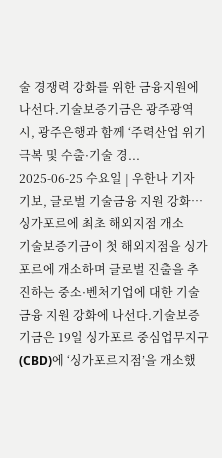술 경쟁력 강화를 위한 금융지원에 나선다.기술보증기금은 광주광역시, 광주은행과 함께 ‘주력산업 위기 극복 및 수출·기술 경...
2025-06-25 수요일 | 우한나 기자
기보, 글로벌 기술금융 지원 강화…싱가포르에 최초 해외지점 개소
기술보증기금이 첫 해외지점을 싱가포르에 개소하며 글로벌 진출을 추진하는 중소·벤처기업에 대한 기술금융 지원 강화에 나선다.기술보증기금은 19일 싱가포르 중심업무지구(CBD)에 ‘싱가포르지점’을 개소했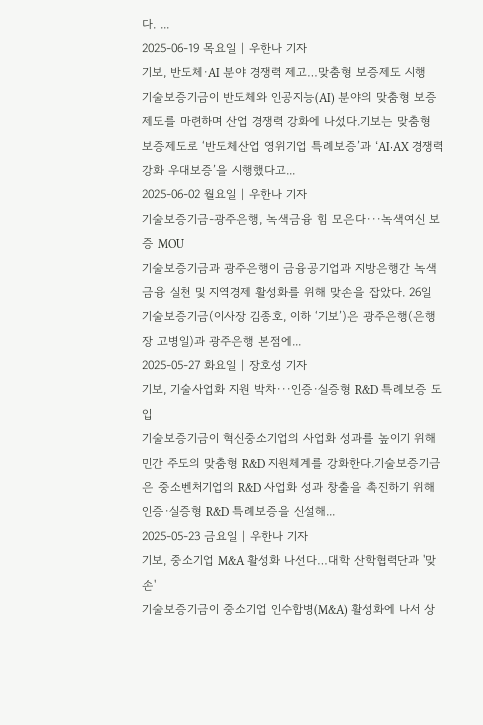다. ...
2025-06-19 목요일 | 우한나 기자
기보, 반도체·AI 분야 경쟁력 제고…맞춤형 보증제도 시행
기술보증기금이 반도체와 인공지능(AI) 분야의 맞춤형 보증제도를 마련하며 산업 경쟁력 강화에 나섰다.기보는 맞춤형 보증제도로 ‘반도체산업 영위기업 특례보증’과 ‘AI·AX 경쟁력강화 우대보증’을 시행했다고...
2025-06-02 월요일 | 우한나 기자
기술보증기금-광주은행, 녹색금융 힘 모은다···녹색여신 보증 MOU
기술보증기금과 광주은행이 금융공기업과 지방은행간 녹색금융 실천 및 지역경제 활성화를 위해 맞손을 잡았다. 26일 기술보증기금(이사장 김종호, 이하 ‘기보’)은 광주은행(은행장 고병일)과 광주은행 본점에...
2025-05-27 화요일 | 장호성 기자
기보, 기술사업화 지원 박차···인증·실증형 R&D 특례보증 도입
기술보증기금이 혁신중소기업의 사업화 성과를 높이기 위해 민간 주도의 맞춤형 R&D 지원체계를 강화한다.기술보증기금은 중소벤처기업의 R&D 사업화 성과 창출을 촉진하기 위해 인증·실증형 R&D 특례보증을 신설해...
2025-05-23 금요일 | 우한나 기자
기보, 중소기업 M&A 활성화 나선다…대학 산학협력단과 '맞손'
기술보증기금이 중소기업 인수합병(M&A) 활성화에 나서 상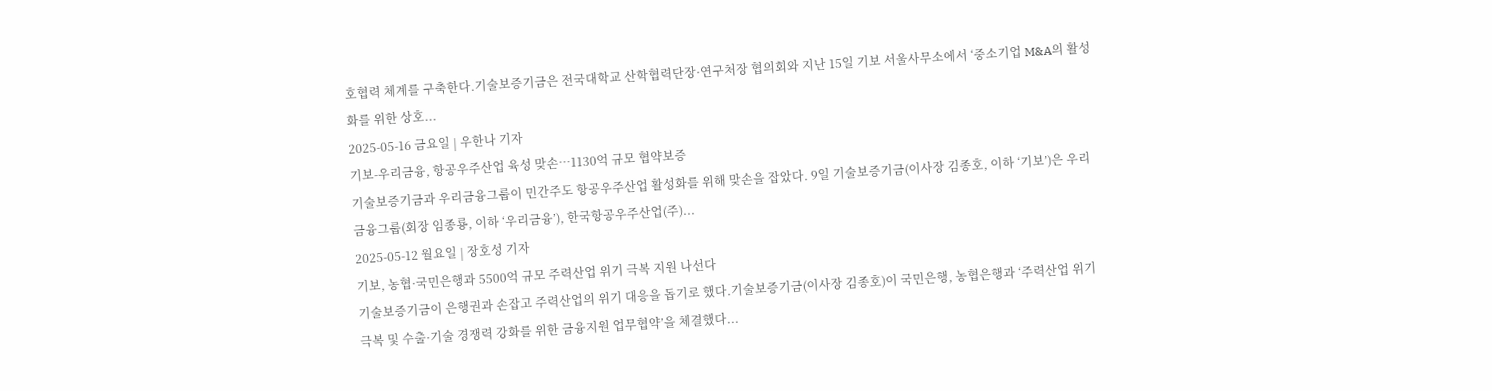호협력 체계를 구축한다.기술보증기금은 전국대학교 산학협력단장·연구처장 협의회와 지난 15일 기보 서울사무소에서 ‘중소기업 M&A의 활성화를 위한 상호...
2025-05-16 금요일 | 우한나 기자
기보-우리금융, 항공우주산업 육성 맞손…1130억 규모 협약보증
기술보증기금과 우리금융그룹이 민간주도 항공우주산업 활성화를 위해 맞손을 잡았다. 9일 기술보증기금(이사장 김종호, 이하 ‘기보’)은 우리금융그룹(회장 임종룡, 이하 ‘우리금융’), 한국항공우주산업(주)...
2025-05-12 월요일 | 장호성 기자
기보, 농협·국민은행과 5500억 규모 주력산업 위기 극복 지원 나선다
기술보증기금이 은행권과 손잡고 주력산업의 위기 대응을 돕기로 했다.기술보증기금(이사장 김종호)이 국민은행, 농협은행과 ‘주력산업 위기 극복 및 수출·기술 경쟁력 강화를 위한 금융지원 업무협약’을 체결했다...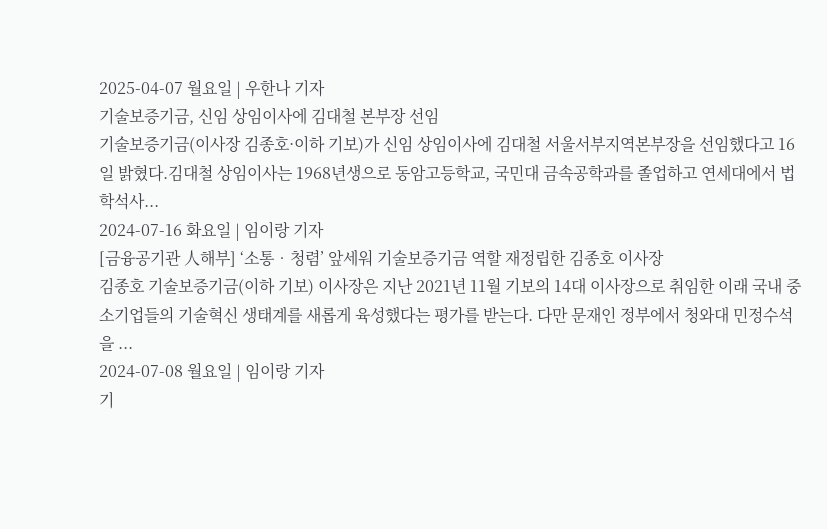2025-04-07 월요일 | 우한나 기자
기술보증기금, 신임 상임이사에 김대철 본부장 선임
기술보증기금(이사장 김종호·이하 기보)가 신임 상임이사에 김대철 서울서부지역본부장을 선임했다고 16일 밝혔다.김대철 상임이사는 1968년생으로 동암고등학교, 국민대 금속공학과를 졸업하고 연세대에서 법학석사...
2024-07-16 화요일 | 임이랑 기자
[금융공기관 人해부] ‘소통‧청렴’ 앞세워 기술보증기금 역할 재정립한 김종호 이사장
김종호 기술보증기금(이하 기보) 이사장은 지난 2021년 11월 기보의 14대 이사장으로 취임한 이래 국내 중소기업들의 기술혁신 생태계를 새롭게 육성했다는 평가를 받는다. 다만 문재인 정부에서 청와대 민정수석을 ...
2024-07-08 월요일 | 임이랑 기자
기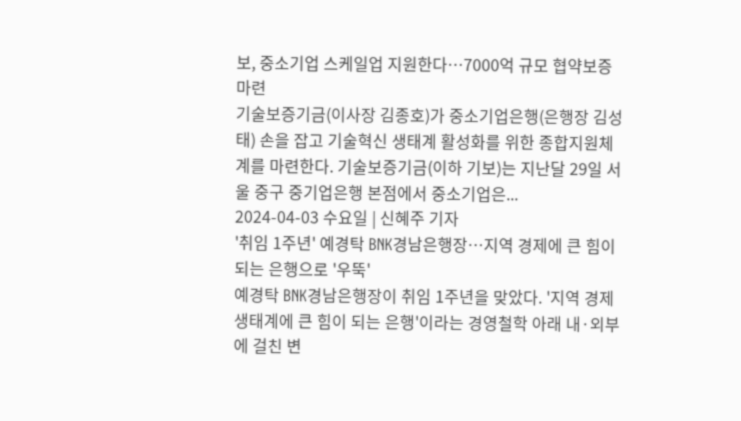보, 중소기업 스케일업 지원한다…7000억 규모 협약보증 마련
기술보증기금(이사장 김종호)가 중소기업은행(은행장 김성태) 손을 잡고 기술혁신 생태계 활성화를 위한 종합지원체계를 마련한다. 기술보증기금(이하 기보)는 지난달 29일 서울 중구 중기업은행 본점에서 중소기업은...
2024-04-03 수요일 | 신혜주 기자
'취임 1주년' 예경탁 BNK경남은행장…지역 경제에 큰 힘이 되는 은행으로 '우뚝'
예경탁 BNK경남은행장이 취임 1주년을 맞았다. '지역 경제 생태계에 큰 힘이 되는 은행'이라는 경영철학 아래 내·외부에 걸친 변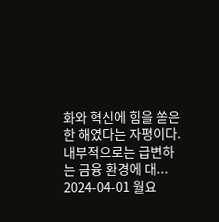화와 혁신에 힘을 쏟은 한 해였다는 자평이다. 내부적으로는 급변하는 금융 환경에 대...
2024-04-01 월요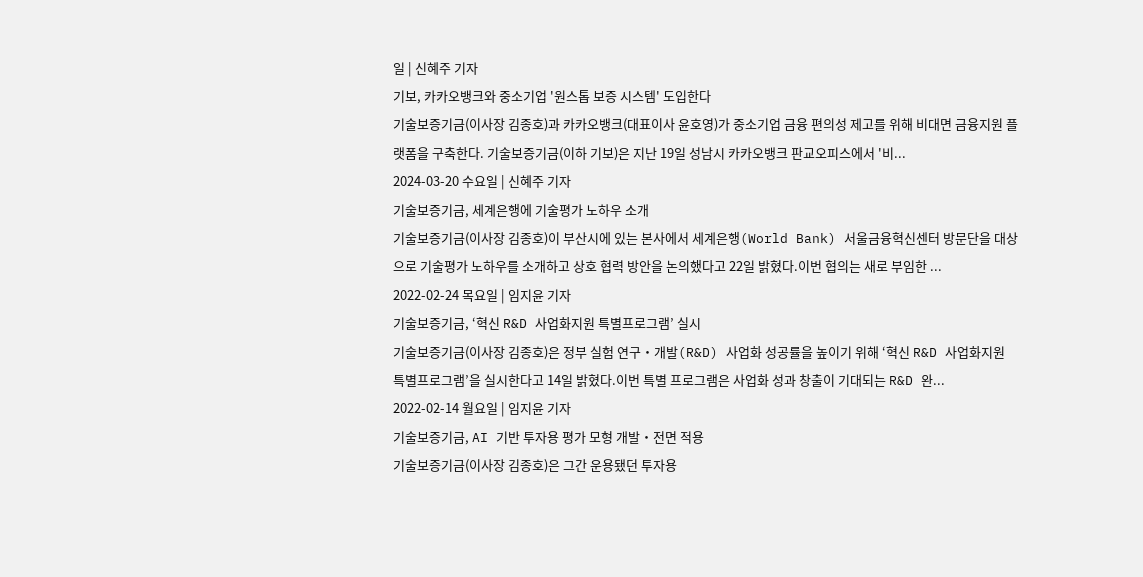일 | 신혜주 기자
기보, 카카오뱅크와 중소기업 '원스톱 보증 시스템' 도입한다
기술보증기금(이사장 김종호)과 카카오뱅크(대표이사 윤호영)가 중소기업 금융 편의성 제고를 위해 비대면 금융지원 플랫폼을 구축한다. 기술보증기금(이하 기보)은 지난 19일 성남시 카카오뱅크 판교오피스에서 '비...
2024-03-20 수요일 | 신혜주 기자
기술보증기금, 세계은행에 기술평가 노하우 소개
기술보증기금(이사장 김종호)이 부산시에 있는 본사에서 세계은행(World Bank) 서울금융혁신센터 방문단을 대상으로 기술평가 노하우를 소개하고 상호 협력 방안을 논의했다고 22일 밝혔다.이번 협의는 새로 부임한 ...
2022-02-24 목요일 | 임지윤 기자
기술보증기금, ‘혁신 R&D 사업화지원 특별프로그램’ 실시
기술보증기금(이사장 김종호)은 정부 실험 연구‧개발(R&D) 사업화 성공률을 높이기 위해 ‘혁신 R&D 사업화지원 특별프로그램’을 실시한다고 14일 밝혔다.이번 특별 프로그램은 사업화 성과 창출이 기대되는 R&D 완...
2022-02-14 월요일 | 임지윤 기자
기술보증기금, AI 기반 투자용 평가 모형 개발‧전면 적용
기술보증기금(이사장 김종호)은 그간 운용됐던 투자용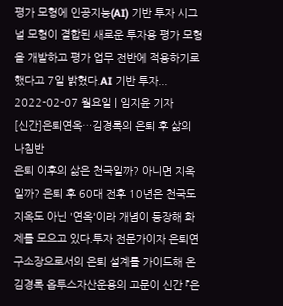평가 모형에 인공지능(AI) 기반 투자 시그널 모형이 결합된 새로운 투자용 평가 모형을 개발하고 평가 업무 전반에 적용하기로 했다고 7일 밝혔다.AI 기반 투자...
2022-02-07 월요일 | 임지윤 기자
[신간]은퇴연옥…김경록의 은퇴 후 삶의 나침반
은퇴 이후의 삶은 천국일까? 아니면 지옥일까? 은퇴 후 60대 전후 10년은 천국도 지옥도 아닌 '연옥'이라 개념이 등장해 화제를 모으고 있다.투자 전문가이자 은퇴연구소장으로서의 은퇴 설계를 가이드해 온 김경록 옵투스자산운용의 고문이 신간 『은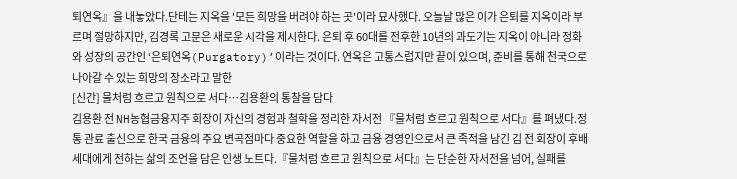퇴연옥』을 내놓았다.단테는 지옥을 '모든 희망을 버려야 하는 곳'이라 묘사했다. 오늘날 많은 이가 은퇴를 지옥이라 부르며 절망하지만, 김경록 고문은 새로운 시각을 제시한다. 은퇴 후 60대를 전후한 10년의 과도기는 지옥이 아니라 정화와 성장의 공간인 ‘은퇴연옥(Purgatory)’이라는 것이다. 연옥은 고통스럽지만 끝이 있으며, 준비를 통해 천국으로 나아갈 수 있는 희망의 장소라고 말한
[신간] 물처럼 흐르고 원칙으로 서다…김용환의 통찰을 담다
김용환 전 NH농협금융지주 회장이 자신의 경험과 철학을 정리한 자서전 『물처럼 흐르고 원칙으로 서다』를 펴냈다.정통 관료 출신으로 한국 금융의 주요 변곡점마다 중요한 역할을 하고 금융 경영인으로서 큰 족적을 남긴 김 전 회장이 후배 세대에게 전하는 삶의 조언을 담은 인생 노트다.『물처럼 흐르고 원칙으로 서다』는 단순한 자서전을 넘어, 실패를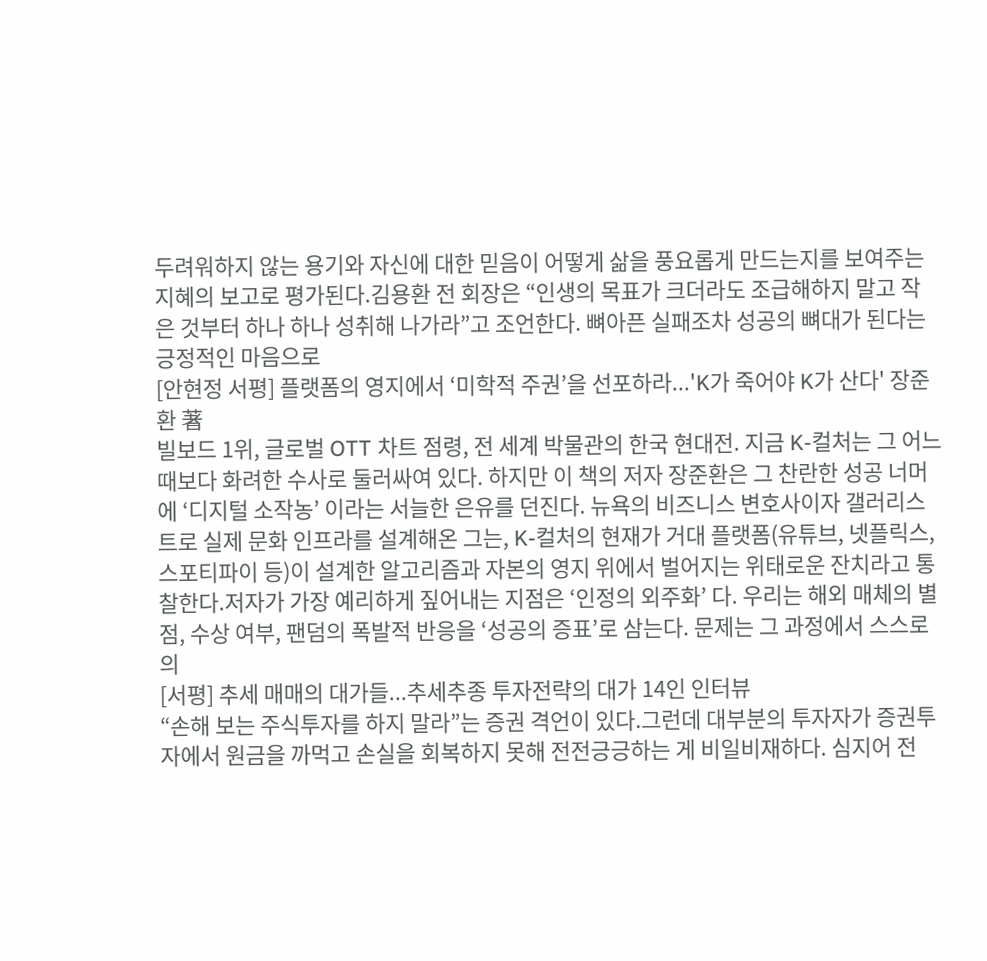두려워하지 않는 용기와 자신에 대한 믿음이 어떻게 삶을 풍요롭게 만드는지를 보여주는 지혜의 보고로 평가된다.김용환 전 회장은 “인생의 목표가 크더라도 조급해하지 말고 작은 것부터 하나 하나 성취해 나가라”고 조언한다. 뼈아픈 실패조차 성공의 뼈대가 된다는 긍정적인 마음으로
[안현정 서평] 플랫폼의 영지에서 ‘미학적 주권’을 선포하라...'K가 죽어야 K가 산다' 장준환 著
빌보드 1위, 글로벌 OTT 차트 점령, 전 세계 박물관의 한국 현대전. 지금 K-컬처는 그 어느 때보다 화려한 수사로 둘러싸여 있다. 하지만 이 책의 저자 장준환은 그 찬란한 성공 너머에 ‘디지털 소작농’ 이라는 서늘한 은유를 던진다. 뉴욕의 비즈니스 변호사이자 갤러리스트로 실제 문화 인프라를 설계해온 그는, K-컬처의 현재가 거대 플랫폼(유튜브, 넷플릭스, 스포티파이 등)이 설계한 알고리즘과 자본의 영지 위에서 벌어지는 위태로운 잔치라고 통찰한다.저자가 가장 예리하게 짚어내는 지점은 ‘인정의 외주화’ 다. 우리는 해외 매체의 별점, 수상 여부, 팬덤의 폭발적 반응을 ‘성공의 증표’로 삼는다. 문제는 그 과정에서 스스로의
[서평] 추세 매매의 대가들...추세추종 투자전략의 대가 14인 인터뷰
“손해 보는 주식투자를 하지 말라”는 증권 격언이 있다.그런데 대부분의 투자자가 증권투자에서 원금을 까먹고 손실을 회복하지 못해 전전긍긍하는 게 비일비재하다. 심지어 전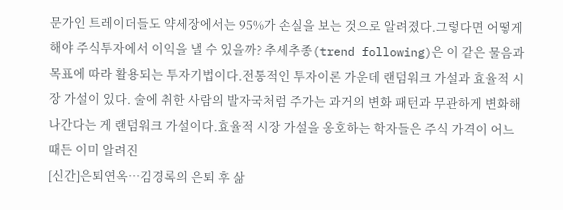문가인 트레이더들도 약세장에서는 95%가 손실을 보는 것으로 알려졌다.그렇다면 어떻게 해야 주식투자에서 이익을 낼 수 있을까? 추세추종(trend following)은 이 같은 물음과 목표에 따라 활용되는 투자기법이다.전통적인 투자이론 가운데 랜덤워크 가설과 효율적 시장 가설이 있다. 술에 취한 사람의 발자국처럼 주가는 과거의 변화 패턴과 무관하게 변화해 나간다는 게 랜덤워크 가설이다.효율적 시장 가설을 옹호하는 학자들은 주식 가격이 어느 때든 이미 알려진
[신간]은퇴연옥…김경록의 은퇴 후 삶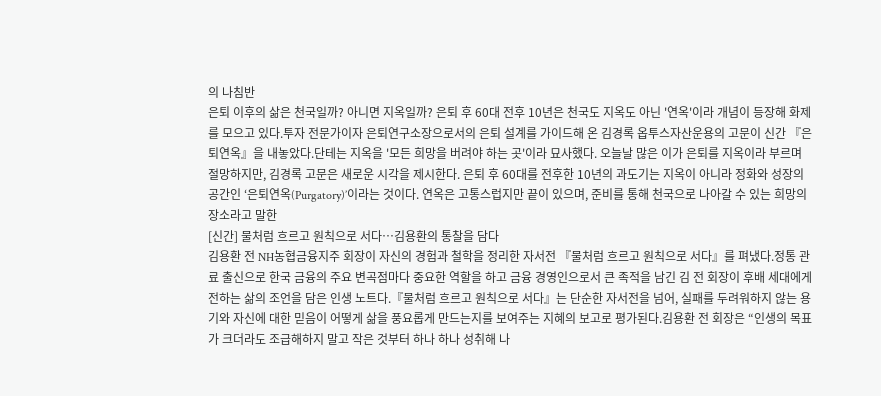의 나침반
은퇴 이후의 삶은 천국일까? 아니면 지옥일까? 은퇴 후 60대 전후 10년은 천국도 지옥도 아닌 '연옥'이라 개념이 등장해 화제를 모으고 있다.투자 전문가이자 은퇴연구소장으로서의 은퇴 설계를 가이드해 온 김경록 옵투스자산운용의 고문이 신간 『은퇴연옥』을 내놓았다.단테는 지옥을 '모든 희망을 버려야 하는 곳'이라 묘사했다. 오늘날 많은 이가 은퇴를 지옥이라 부르며 절망하지만, 김경록 고문은 새로운 시각을 제시한다. 은퇴 후 60대를 전후한 10년의 과도기는 지옥이 아니라 정화와 성장의 공간인 ‘은퇴연옥(Purgatory)’이라는 것이다. 연옥은 고통스럽지만 끝이 있으며, 준비를 통해 천국으로 나아갈 수 있는 희망의 장소라고 말한
[신간] 물처럼 흐르고 원칙으로 서다…김용환의 통찰을 담다
김용환 전 NH농협금융지주 회장이 자신의 경험과 철학을 정리한 자서전 『물처럼 흐르고 원칙으로 서다』를 펴냈다.정통 관료 출신으로 한국 금융의 주요 변곡점마다 중요한 역할을 하고 금융 경영인으로서 큰 족적을 남긴 김 전 회장이 후배 세대에게 전하는 삶의 조언을 담은 인생 노트다.『물처럼 흐르고 원칙으로 서다』는 단순한 자서전을 넘어, 실패를 두려워하지 않는 용기와 자신에 대한 믿음이 어떻게 삶을 풍요롭게 만드는지를 보여주는 지혜의 보고로 평가된다.김용환 전 회장은 “인생의 목표가 크더라도 조급해하지 말고 작은 것부터 하나 하나 성취해 나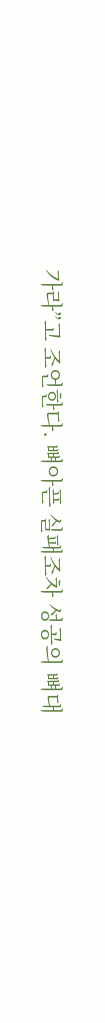가라”고 조언한다. 뼈아픈 실패조차 성공의 뼈대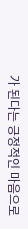가 된다는 긍정적인 마음으로